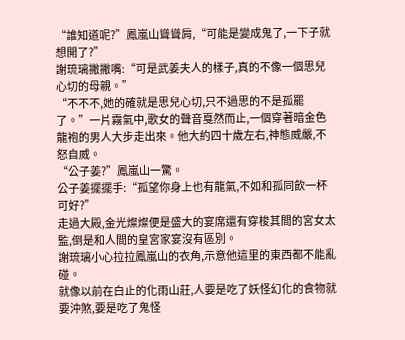“誰知道呢?”鳳嵐山聳聳肩,“可能是變成鬼了,一下子就想開了?”
謝琉璃撇撇嘴:“可是武姜夫人的樣子,真的不像一個思兒心切的母親。”
“不不不,她的確就是思兒心切,只不過思的不是孤罷了。”一片霧氣中,歌女的聲音戛然而止,一個穿著暗金色龍袍的男人大步走出來。他大約四十歲左右,神態威嚴,不怒自威。
“公子姜?”鳳嵐山一驚。
公子姜擺擺手:“孤望你身上也有龍氣,不如和孤同飲一杯可好?”
走過大殿,金光燦燦便是盛大的宴席還有穿梭其間的宮女太監,倒是和人間的皇宮家宴沒有區別。
謝琉璃小心拉拉鳳嵐山的衣角,示意他這里的東西都不能亂碰。
就像以前在白止的化雨山莊,人要是吃了妖怪幻化的食物就要沖煞,要是吃了鬼怪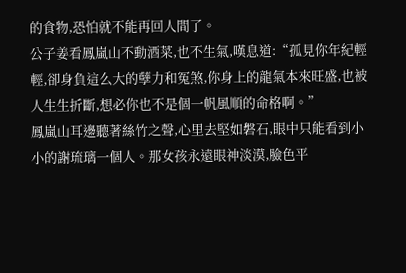的食物,恐怕就不能再回人間了。
公子姜看鳳嵐山不動酒菜,也不生氣,嘆息道:“孤見你年紀輕輕,卻身負這么大的孽力和冤煞,你身上的龍氣本來旺盛,也被人生生折斷,想必你也不是個一帆風順的命格啊。”
鳳嵐山耳邊聽著絲竹之聲,心里去堅如磐石,眼中只能看到小小的謝琉璃一個人。那女孩永遠眼神淡漠,臉色平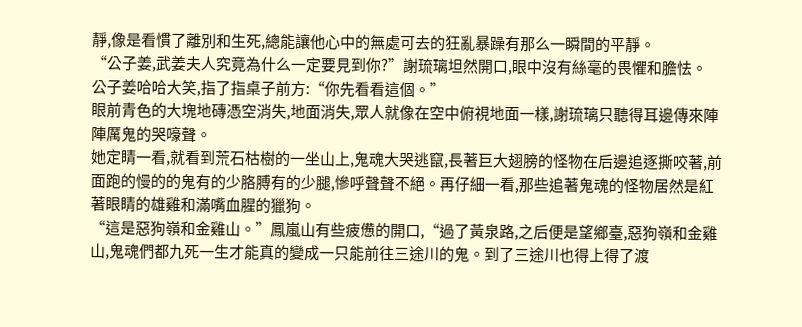靜,像是看慣了離別和生死,總能讓他心中的無處可去的狂亂暴躁有那么一瞬間的平靜。
“公子姜,武姜夫人究竟為什么一定要見到你?”謝琉璃坦然開口,眼中沒有絲毫的畏懼和膽怯。
公子姜哈哈大笑,指了指桌子前方:“你先看看這個。”
眼前青色的大塊地磚憑空消失,地面消失,眾人就像在空中俯視地面一樣,謝琉璃只聽得耳邊傳來陣陣厲鬼的哭嚎聲。
她定睛一看,就看到荒石枯樹的一坐山上,鬼魂大哭逃竄,長著巨大翅膀的怪物在后邊追逐撕咬著,前面跑的慢的的鬼有的少胳膊有的少腿,慘呼聲聲不絕。再仔細一看,那些追著鬼魂的怪物居然是紅著眼睛的雄雞和滿嘴血腥的獵狗。
“這是惡狗嶺和金雞山。”鳳嵐山有些疲憊的開口,“過了黃泉路,之后便是望鄉臺,惡狗嶺和金雞山,鬼魂們都九死一生才能真的變成一只能前往三途川的鬼。到了三途川也得上得了渡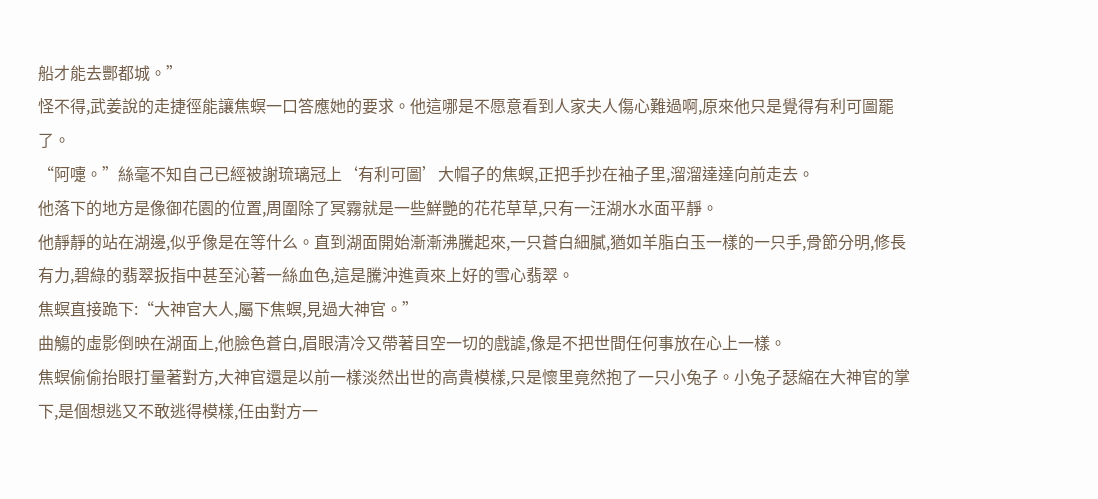船才能去酆都城。”
怪不得,武姜說的走捷徑能讓焦螟一口答應她的要求。他這哪是不愿意看到人家夫人傷心難過啊,原來他只是覺得有利可圖罷了。
“阿嚏。”絲毫不知自己已經被謝琉璃冠上‘有利可圖’大帽子的焦螟,正把手抄在袖子里,溜溜達達向前走去。
他落下的地方是像御花園的位置,周圍除了冥霧就是一些鮮艷的花花草草,只有一汪湖水水面平靜。
他靜靜的站在湖邊,似乎像是在等什么。直到湖面開始漸漸沸騰起來,一只蒼白細膩,猶如羊脂白玉一樣的一只手,骨節分明,修長有力,碧綠的翡翠扳指中甚至沁著一絲血色,這是騰沖進貢來上好的雪心翡翠。
焦螟直接跪下:“大神官大人,屬下焦螟,見過大神官。”
曲觴的虛影倒映在湖面上,他臉色蒼白,眉眼清冷又帶著目空一切的戲謔,像是不把世間任何事放在心上一樣。
焦螟偷偷抬眼打量著對方,大神官還是以前一樣淡然出世的高貴模樣,只是懷里竟然抱了一只小兔子。小兔子瑟縮在大神官的掌下,是個想逃又不敢逃得模樣,任由對方一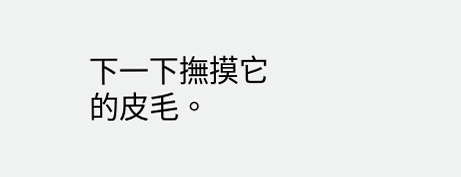下一下撫摸它的皮毛。